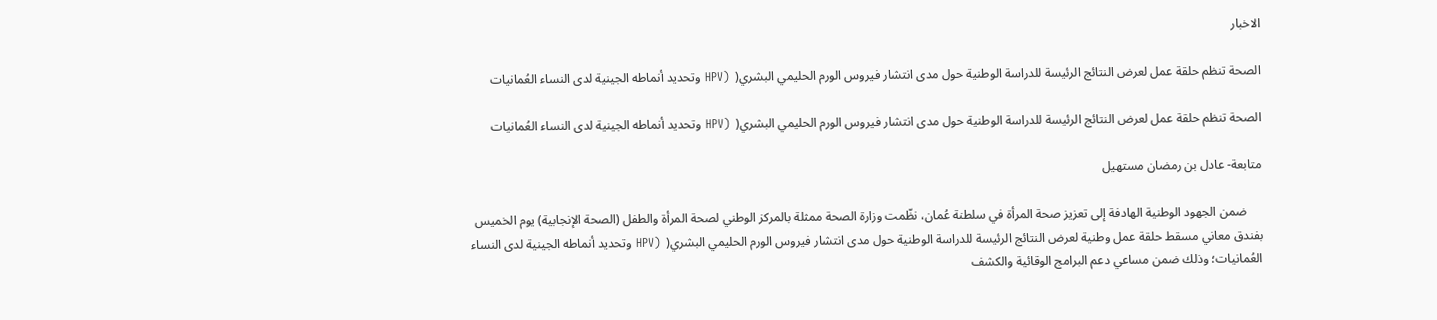الاخبار

الصحة تنظم حلقة عمل لعرض النتائج الرئيسة للدراسة الوطنية حول مدى انتشار فيروس الورم الحليمي البشري(  (HPV وتحديد أنماطه الجينية لدى النساء العُمانيات

الصحة تنظم حلقة عمل لعرض النتائج الرئيسة للدراسة الوطنية حول مدى انتشار فيروس الورم الحليمي البشري(  (HPV وتحديد أنماطه الجينية لدى النساء العُمانيات

متابعة- عادل بن رمضان مستهيل

     ضمن الجهود الوطنية الهادفة إلى تعزيز صحة المرأة في سلطنة عُمان، نظّمت وزارة الصحة ممثلة بالمركز الوطني لصحة المرأة والطفل (الصحة الإنجابية) يوم الخميس بفندق معاني مسقط حلقة عمل وطنية لعرض النتائج الرئيسة للدراسة الوطنية حول مدى انتشار فيروس الورم الحليمي البشري(  (HPV وتحديد أنماطه الجينية لدى النساء العُمانيات؛ وذلك ضمن مساعي دعم البرامج الوقائية والكشف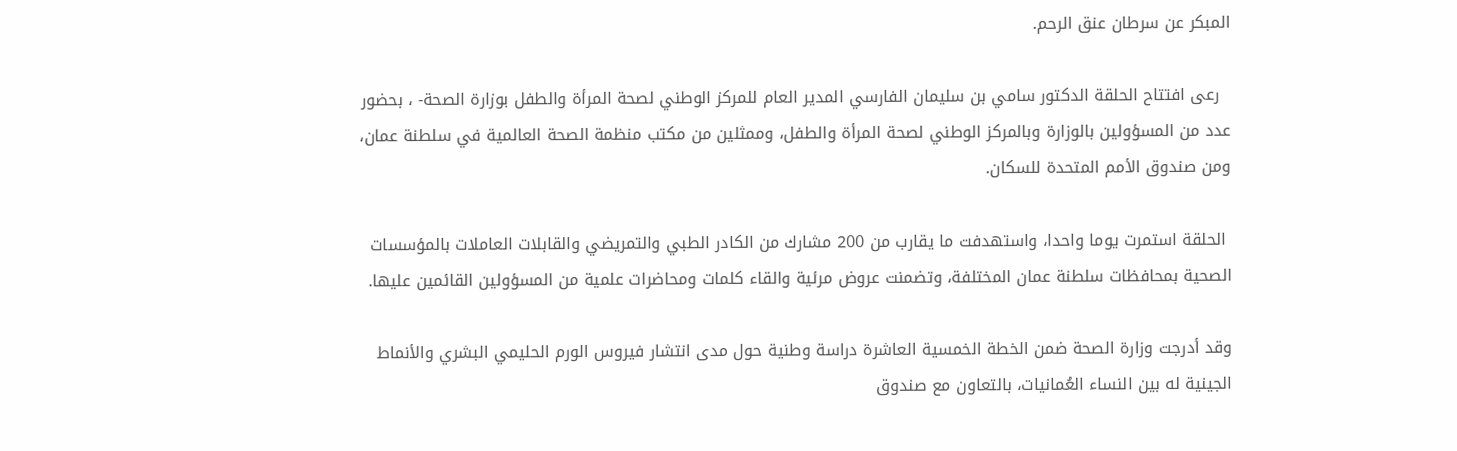المبكر عن سرطان عنق الرحم.

  رعى افتتاح الحلقة الدكتور سامي بن سليمان الفارسي المدير العام للمركز الوطني لصحة المرأة والطفل بوزارة الصحة- ، بحضور عدد من المسؤولين بالوزارة وبالمركز الوطني لصحة المرأة والطفل، وممثلين من مكتب منظمة الصحة العالمية في سلطنة عمان، ومن صندوق الأمم المتحدة للسكان.

 الحلقة استمرت يوما واحدا، واستهدفت ما يقارب من 200 مشارك من الكادر الطبي والتمريضي والقابلات العاملات بالمؤسسات الصحية بمحافظات سلطنة عمان المختلفة، وتضمنت عروض مرئية والقاء كلمات ومحاضرات علمية من المسؤولين القائمين عليها.

وقد أدرجت وزارة الصحة ضمن الخطة الخمسية العاشرة دراسة وطنية حول مدى انتشار فيروس الورم الحليمي البشري والأنماط الجينية له بين النساء العُمانيات، بالتعاون مع صندوق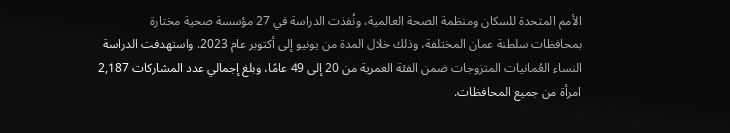الأمم المتحدة للسكان ومنظمة الصحة العالمية، ونُفذت الدراسة في 27 مؤسسة صحية مختارة بمحافظات سلطنة عمان المختلفة، وذلك خلال المدة من يونيو إلى أكتوبر عام 2023. واستهدفت الدراسة النساء العُمانيات المتزوجات ضمن الفئة العمرية من 20 إلى 49 عامًا، وبلغ إجمالي عدد المشاركات 2,187 امرأة من جميع المحافظات.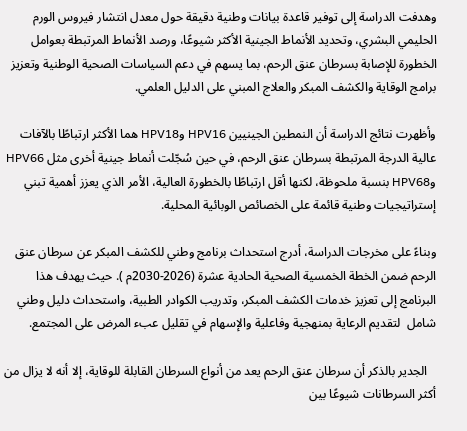وهدفت الدراسة إلى توفير قاعدة بيانات وطنية دقيقة حول معدل انتشار فيروس الورم الحليمي البشري، وتحديد الأنماط الجينية الأكثر شيوعًا، ورصد الأنماط المرتبطة بعوامل الخطورة للإصابة بسرطان عنق الرحم، بما يسهم في دعم السياسات الصحية الوطنية وتعزيز برامج الوقاية والكشف المبكر والعلاج المبني على الدليل العلمي.

وأظهرت نتائج الدراسة أن النمطين الجينيين HPV16 وHPV18 هما الأكثر ارتباطًا بالآفات عالية الدرجة المرتبطة بسرطان عنق الرحم، في حين سُجّلت أنماط جينية أخرى مثل HPV66 وHPV68 بنسبة ملحوظة، لكنها أقل ارتباطًا بالخطورة العالية، الأمر الذي يعزز أهمية تبني إستراتيجيات وطنية قائمة على الخصائص الوبائية المحلية.

وبناءً على مخرجات الدراسة، أدرج استحداث برنامج وطني للكشف المبكر عن سرطان عنق الرحم ضمن الخطة الخمسية الصحية الحادية عشرة (2026-2030م ). حيث يهدف هذا البرنامج إلى تعزيز خدمات الكشف المبكر، وتدريب الكوادر الطبية، واستحداث دليل وطني شامل  لتقديم الرعاية بمنهجية وفاعلية والإسهام في تقليل عبء المرض على المجتمع.

   الجدير بالذكر أن سرطان عنق الرحم يعد من أنواع السرطان القابلة للوقاية، إلا أنه لا يزال من أكثر السرطانات شيوعًا بين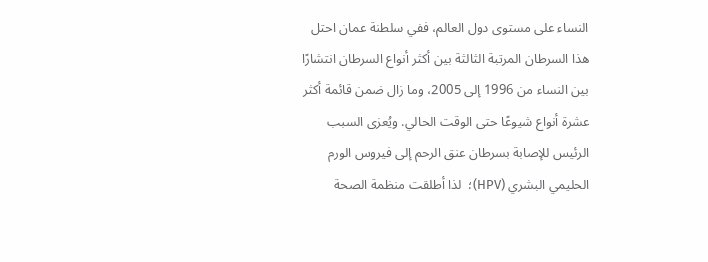النساء على مستوى دول العالم، ففي سلطنة عمان احتل هذا السرطان المرتبة الثالثة بين أكثر أنواع السرطان انتشارًا بين النساء من 1996 إلى 2005، وما زال ضمن قائمة أكثر عشرة أنواع شيوعًا حتى الوقت الحالي. ويُعزى السبب الرئيس للإصابة بسرطان عنق الرحم إلى فيروس الورم الحليمي البشري (HPV)؛  لذا أطلقت منظمة الصحة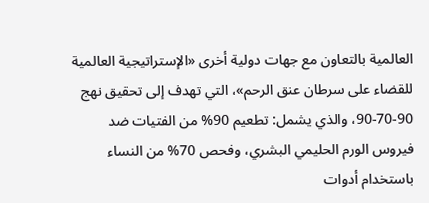العالمية بالتعاون مع جهات دولية أخرى «الإستراتيجية العالمية للقضاء على سرطان عنق الرحم»، التي تهدف إلى تحقيق نهج 90-70-90، والذي يشمل: تطعيم 90% من الفتيات ضد فيروس الورم الحليمي البشري، وفحص 70% من النساء باستخدام أدوات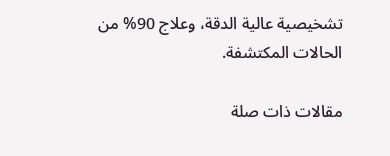تشخيصية عالية الدقة، وعلاج 90% من الحالات المكتشفة.

مقالات ذات صلة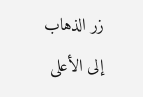زر الذهاب إلى الأعلى